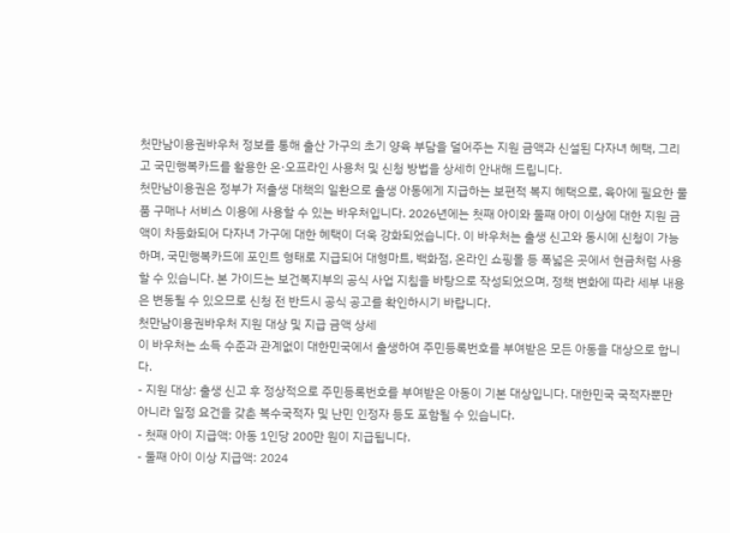첫만남이용권바우처 정보를 통해 출산 가구의 초기 양육 부담을 덜어주는 지원 금액과 신설된 다자녀 혜택, 그리고 국민행복카드를 활용한 온·오프라인 사용처 및 신청 방법을 상세히 안내해 드립니다.
첫만남이용권은 정부가 저출생 대책의 일환으로 출생 아동에게 지급하는 보편적 복지 혜택으로, 육아에 필요한 물품 구매나 서비스 이용에 사용할 수 있는 바우처입니다. 2026년에는 첫째 아이와 둘째 아이 이상에 대한 지원 금액이 차등화되어 다자녀 가구에 대한 혜택이 더욱 강화되었습니다. 이 바우처는 출생 신고와 동시에 신청이 가능하며, 국민행복카드에 포인트 형태로 지급되어 대형마트, 백화점, 온라인 쇼핑몰 등 폭넓은 곳에서 현금처럼 사용할 수 있습니다. 본 가이드는 보건복지부의 공식 사업 지침을 바탕으로 작성되었으며, 정책 변화에 따라 세부 내용은 변동될 수 있으므로 신청 전 반드시 공식 공고를 확인하시기 바랍니다.
첫만남이용권바우처 지원 대상 및 지급 금액 상세
이 바우처는 소득 수준과 관계없이 대한민국에서 출생하여 주민등록번호를 부여받은 모든 아동을 대상으로 합니다.
- 지원 대상: 출생 신고 후 정상적으로 주민등록번호를 부여받은 아동이 기본 대상입니다. 대한민국 국적자뿐만 아니라 일정 요건을 갖춘 복수국적자 및 난민 인정자 등도 포함될 수 있습니다.
- 첫째 아이 지급액: 아동 1인당 200만 원이 지급됩니다.
- 둘째 아이 이상 지급액: 2024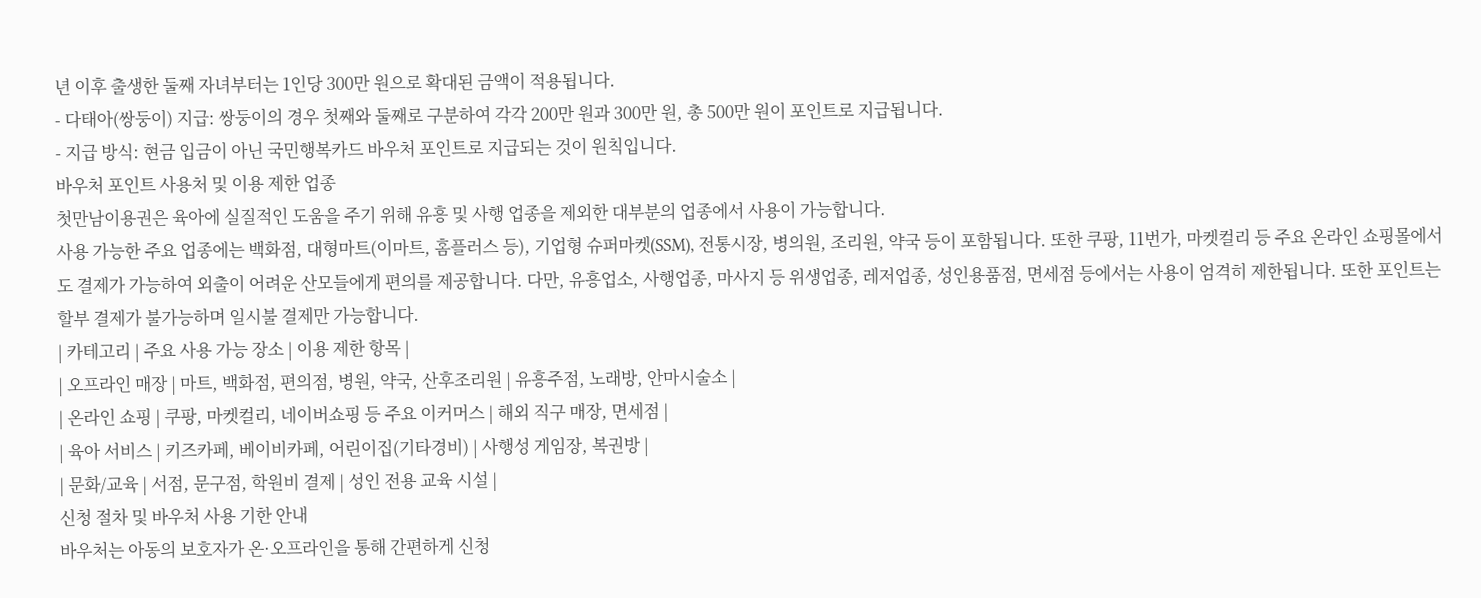년 이후 출생한 둘째 자녀부터는 1인당 300만 원으로 확대된 금액이 적용됩니다.
- 다태아(쌍둥이) 지급: 쌍둥이의 경우 첫째와 둘째로 구분하여 각각 200만 원과 300만 원, 총 500만 원이 포인트로 지급됩니다.
- 지급 방식: 현금 입금이 아닌 국민행복카드 바우처 포인트로 지급되는 것이 원칙입니다.
바우처 포인트 사용처 및 이용 제한 업종
첫만남이용권은 육아에 실질적인 도움을 주기 위해 유흥 및 사행 업종을 제외한 대부분의 업종에서 사용이 가능합니다.
사용 가능한 주요 업종에는 백화점, 대형마트(이마트, 홈플러스 등), 기업형 슈퍼마켓(SSM), 전통시장, 병의원, 조리원, 약국 등이 포함됩니다. 또한 쿠팡, 11번가, 마켓컬리 등 주요 온라인 쇼핑몰에서도 결제가 가능하여 외출이 어려운 산모들에게 편의를 제공합니다. 다만, 유흥업소, 사행업종, 마사지 등 위생업종, 레저업종, 성인용품점, 면세점 등에서는 사용이 엄격히 제한됩니다. 또한 포인트는 할부 결제가 불가능하며 일시불 결제만 가능합니다.
| 카테고리 | 주요 사용 가능 장소 | 이용 제한 항목 |
| 오프라인 매장 | 마트, 백화점, 편의점, 병원, 약국, 산후조리원 | 유흥주점, 노래방, 안마시술소 |
| 온라인 쇼핑 | 쿠팡, 마켓컬리, 네이버쇼핑 등 주요 이커머스 | 해외 직구 매장, 면세점 |
| 육아 서비스 | 키즈카페, 베이비카페, 어린이집(기타경비) | 사행성 게임장, 복권방 |
| 문화/교육 | 서점, 문구점, 학원비 결제 | 성인 전용 교육 시설 |
신청 절차 및 바우처 사용 기한 안내
바우처는 아동의 보호자가 온·오프라인을 통해 간편하게 신청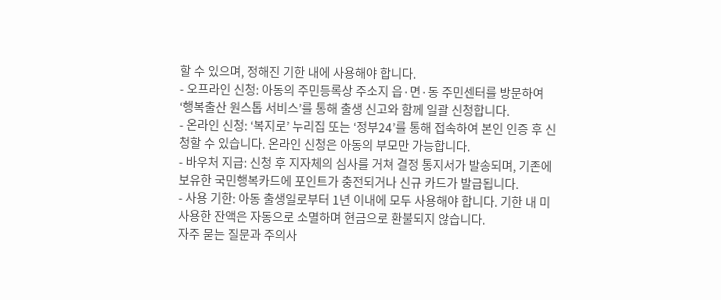할 수 있으며, 정해진 기한 내에 사용해야 합니다.
- 오프라인 신청: 아동의 주민등록상 주소지 읍·면·동 주민센터를 방문하여 ‘행복출산 원스톱 서비스’를 통해 출생 신고와 함께 일괄 신청합니다.
- 온라인 신청: ‘복지로’ 누리집 또는 ‘정부24’를 통해 접속하여 본인 인증 후 신청할 수 있습니다. 온라인 신청은 아동의 부모만 가능합니다.
- 바우처 지급: 신청 후 지자체의 심사를 거쳐 결정 통지서가 발송되며, 기존에 보유한 국민행복카드에 포인트가 충전되거나 신규 카드가 발급됩니다.
- 사용 기한: 아동 출생일로부터 1년 이내에 모두 사용해야 합니다. 기한 내 미사용한 잔액은 자동으로 소멸하며 현금으로 환불되지 않습니다.
자주 묻는 질문과 주의사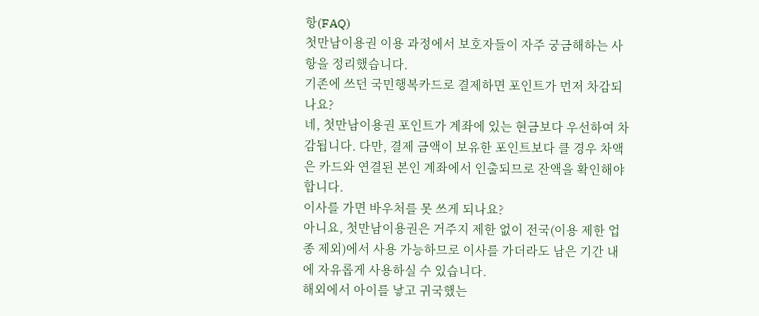항(FAQ)
첫만남이용권 이용 과정에서 보호자들이 자주 궁금해하는 사항을 정리했습니다.
기존에 쓰던 국민행복카드로 결제하면 포인트가 먼저 차감되나요?
네, 첫만남이용권 포인트가 계좌에 있는 현금보다 우선하여 차감됩니다. 다만, 결제 금액이 보유한 포인트보다 클 경우 차액은 카드와 연결된 본인 계좌에서 인출되므로 잔액을 확인해야 합니다.
이사를 가면 바우처를 못 쓰게 되나요?
아니요, 첫만남이용권은 거주지 제한 없이 전국(이용 제한 업종 제외)에서 사용 가능하므로 이사를 가더라도 남은 기간 내에 자유롭게 사용하실 수 있습니다.
해외에서 아이를 낳고 귀국했는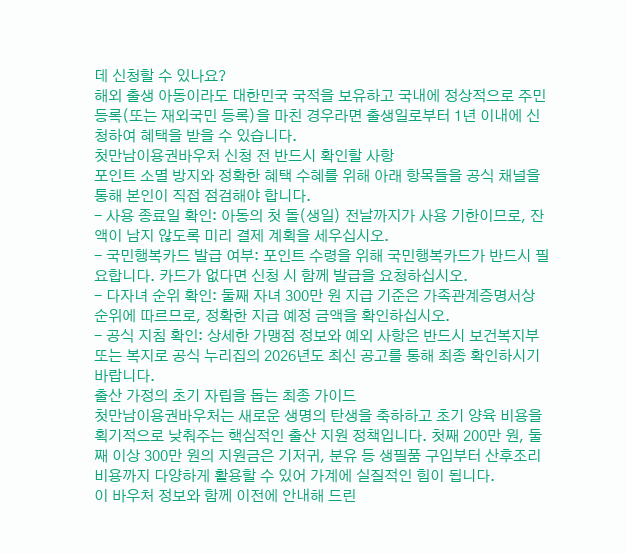데 신청할 수 있나요?
해외 출생 아동이라도 대한민국 국적을 보유하고 국내에 정상적으로 주민등록(또는 재외국민 등록)을 마친 경우라면 출생일로부터 1년 이내에 신청하여 혜택을 받을 수 있습니다.
첫만남이용권바우처 신청 전 반드시 확인할 사항
포인트 소멸 방지와 정확한 혜택 수혜를 위해 아래 항목들을 공식 채널을 통해 본인이 직접 점검해야 합니다.
- 사용 종료일 확인: 아동의 첫 돌(생일) 전날까지가 사용 기한이므로, 잔액이 남지 않도록 미리 결제 계획을 세우십시오.
- 국민행복카드 발급 여부: 포인트 수령을 위해 국민행복카드가 반드시 필요합니다. 카드가 없다면 신청 시 함께 발급을 요청하십시오.
- 다자녀 순위 확인: 둘째 자녀 300만 원 지급 기준은 가족관계증명서상 순위에 따르므로, 정확한 지급 예정 금액을 확인하십시오.
- 공식 지침 확인: 상세한 가맹점 정보와 예외 사항은 반드시 보건복지부 또는 복지로 공식 누리집의 2026년도 최신 공고를 통해 최종 확인하시기 바랍니다.
출산 가정의 초기 자립을 돕는 최종 가이드
첫만남이용권바우처는 새로운 생명의 탄생을 축하하고 초기 양육 비용을 획기적으로 낮춰주는 핵심적인 출산 지원 정책입니다. 첫째 200만 원, 둘째 이상 300만 원의 지원금은 기저귀, 분유 등 생필품 구입부터 산후조리 비용까지 다양하게 활용할 수 있어 가계에 실질적인 힘이 됩니다.
이 바우처 정보와 함께 이전에 안내해 드린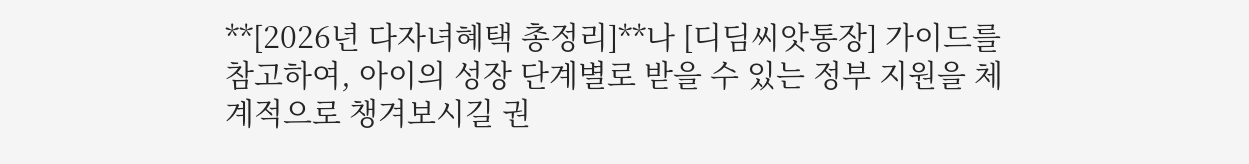**[2026년 다자녀혜택 총정리]**나 [디딤씨앗통장] 가이드를 참고하여, 아이의 성장 단계별로 받을 수 있는 정부 지원을 체계적으로 챙겨보시길 권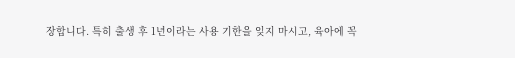장합니다. 특히 출생 후 1년이라는 사용 기한을 잊지 마시고, 육아에 꼭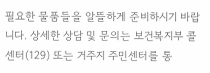필요한 물품들을 알뜰하게 준비하시기 바랍니다. 상세한 상담 및 문의는 보건복지부 콜센터(129) 또는 거주지 주민센터를 통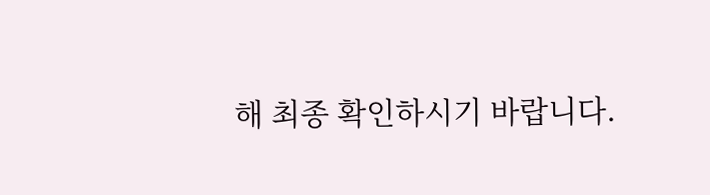해 최종 확인하시기 바랍니다.